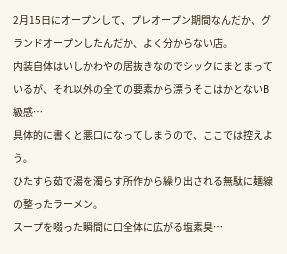2月15日にオープンして、プレオープン期間なんだか、グランドオープンしたんだか、よく分からない店。
内装自体はいしかわやの居抜きなのでシックにまとまっているが、それ以外の全ての要素から漂うそこはかとないB級感…
具体的に書くと悪口になってしまうので、ここでは控えよう。
ひたすら茹で湯を濁らす所作から繰り出される無駄に麺線の整ったラーメン。
スープを啜った瞬間に口全体に広がる塩素臭…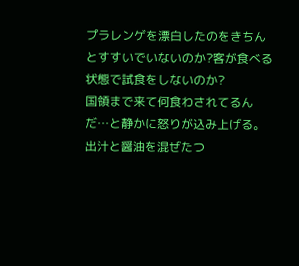プラレンゲを漂白したのをきちんとすすいでいないのか?客が食べる状態で試食をしないのか?
国領まで来て何食わされてるんだ…と静かに怒りが込み上げる。
出汁と醤油を混ぜたつ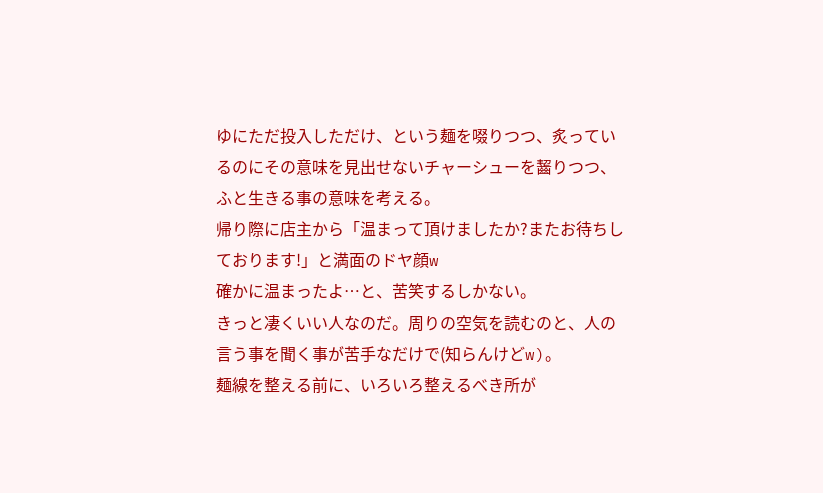ゆにただ投入しただけ、という麺を啜りつつ、炙っているのにその意味を見出せないチャーシューを齧りつつ、ふと生きる事の意味を考える。
帰り際に店主から「温まって頂けましたか?またお待ちしております!」と満面のドヤ顔w
確かに温まったよ…と、苦笑するしかない。
きっと凄くいい人なのだ。周りの空気を読むのと、人の言う事を聞く事が苦手なだけで(知らんけどw)。
麺線を整える前に、いろいろ整えるべき所が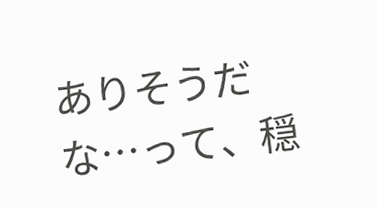ありそうだな…って、穏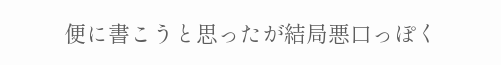便に書こうと思ったが結局悪口っぽく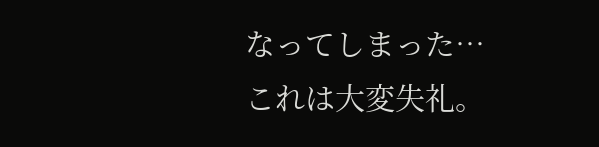なってしまった…これは大変失礼。